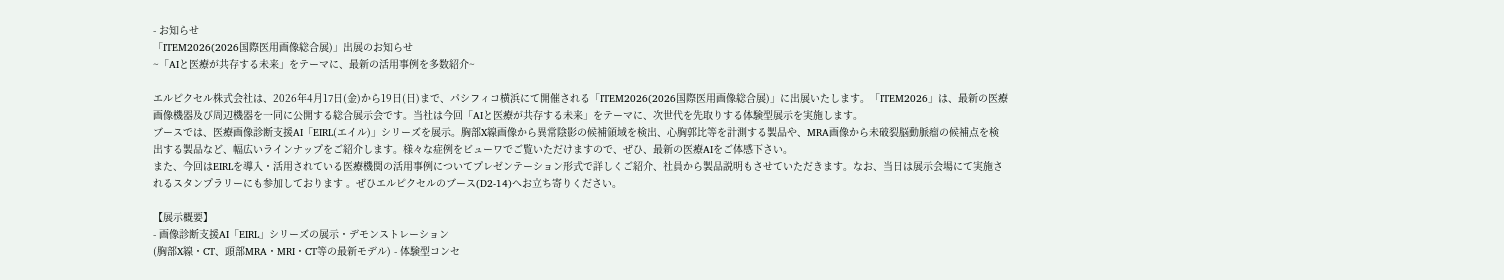- お知らせ
「ITEM2026(2026国際医用画像総合展)」出展のお知らせ
~「AIと医療が共存する未来」をテーマに、最新の活用事例を多数紹介~

エルピクセル株式会社は、2026年4月17日(金)から19日(日)まで、パシフィコ横浜にて開催される「ITEM2026(2026国際医用画像総合展)」に出展いたします。「ITEM2026」は、最新の医療画像機器及び周辺機器を一同に公開する総合展示会です。当社は今回「AIと医療が共存する未来」をテーマに、次世代を先取りする体験型展示を実施します。
ブースでは、医療画像診断支援AI「EIRL(エイル)」シリーズを展示。胸部X線画像から異常陰影の候補領域を検出、心胸郭比等を計測する製品や、MRA画像から未破裂脳動脈瘤の候補点を検出する製品など、幅広いラインナップをご紹介します。様々な症例をビューワでご覧いただけますので、ぜひ、最新の医療AIをご体感下さい。
また、今回はEIRLを導入・活用されている医療機関の活用事例についてプレゼンテーション形式で詳しくご紹介、社員から製品説明もさせていただきます。なお、当日は展示会場にて実施されるスタンプラリーにも参加しております 。ぜひエルピクセルのブース(D2-14)へお立ち寄りください。

【展示概要】
- 画像診断支援AI「EIRL」シリーズの展示・デモンストレーション
(胸部X線・CT、頭部MRA・MRI・CT等の最新モデル) - 体験型コンセ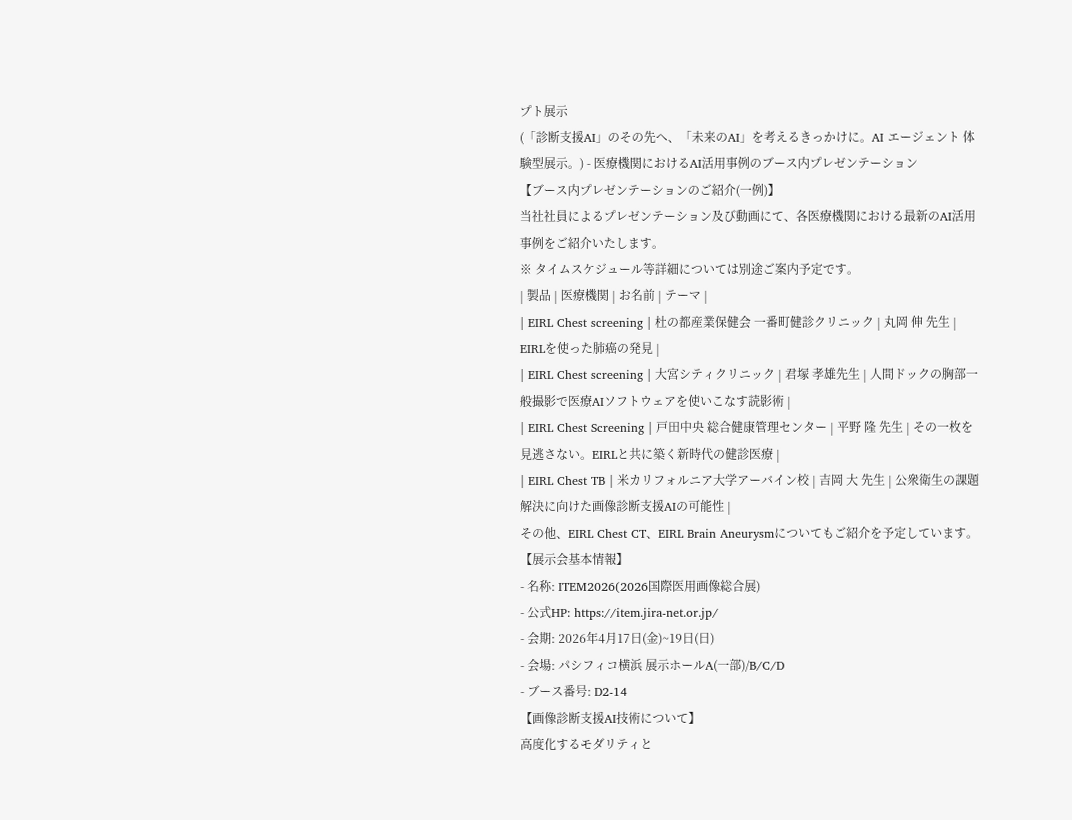プト展示
(「診断支援AI」のその先へ、「未来のAI」を考えるきっかけに。AI エージェント 体験型展示。) - 医療機関におけるAI活用事例のブース内プレゼンテーション
【ブース内プレゼンテーションのご紹介(一例)】
当社社員によるプレゼンテーション及び動画にて、各医療機関における最新のAI活用事例をご紹介いたします。
※ タイムスケジュール等詳細については別途ご案内予定です。
| 製品 | 医療機関 | お名前 | テーマ |
| EIRL Chest screening | 杜の都産業保健会 一番町健診クリニック | 丸岡 伸 先生 | EIRLを使った肺癌の発見 |
| EIRL Chest screening | 大宮シティクリニック | 君塚 孝雄先生 | 人間ドックの胸部一般撮影で医療AIソフトウェアを使いこなす読影術 |
| EIRL Chest Screening | 戸田中央 総合健康管理センター | 平野 隆 先生 | その一枚を見逃さない。EIRLと共に築く新時代の健診医療 |
| EIRL Chest TB | 米カリフォルニア大学アーバイン校 | 吉岡 大 先生 | 公衆衛生の課題解決に向けた画像診断支援AIの可能性 |
その他、EIRL Chest CT、EIRL Brain Aneurysmについてもご紹介を予定しています。
【展示会基本情報】
- 名称: ITEM2026(2026国際医用画像総合展)
- 公式HP: https://item.jira-net.or.jp/
- 会期: 2026年4月17日(金)~19日(日)
- 会場: パシフィコ横浜 展示ホールA(一部)/B/C/D
- ブース番号: D2-14
【画像診断支援AI技術について】
高度化するモダリティと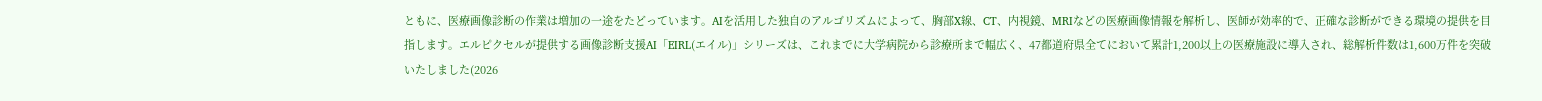ともに、医療画像診断の作業は増加の一途をたどっています。AIを活用した独自のアルゴリズムによって、胸部X線、CT、内視鏡、MRIなどの医療画像情報を解析し、医師が効率的で、正確な診断ができる環境の提供を目指します。エルピクセルが提供する画像診断支援AI「EIRL(エイル)」シリーズは、これまでに大学病院から診療所まで幅広く、47都道府県全てにおいて累計1,200以上の医療施設に導入され、総解析件数は1,600万件を突破いたしました(2026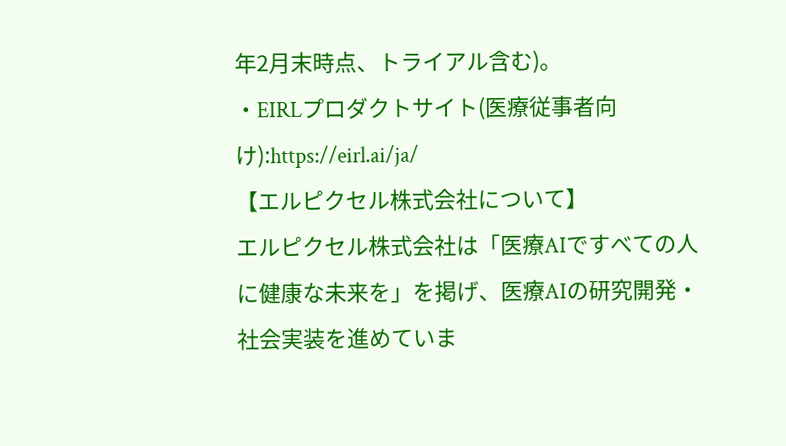年2月末時点、トライアル含む)。
・EIRLプロダクトサイト(医療従事者向け):https://eirl.ai/ja/
【エルピクセル株式会社について】
エルピクセル株式会社は「医療AIですべての人に健康な未来を」を掲げ、医療AIの研究開発・社会実装を進めていま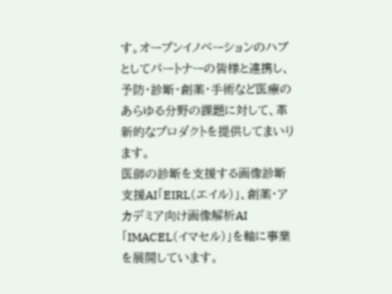す。オープンイノベーションのハブとしてパートナーの皆様と連携し、予防・診断・創薬・手術など医療のあらゆる分野の課題に対して、革新的なプロダクトを提供してまいります。
医師の診断を支援する画像診断支援AI「EIRL(エイル)」、創薬・アカデミア向け画像解析AI「IMACEL(イマセル)」を軸に事業を展開しています。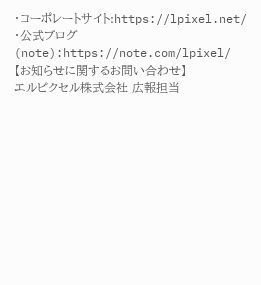・コーポレートサイト:https://lpixel.net/
・公式ブログ(note):https://note.com/lpixel/
【お知らせに関するお問い合わせ】
エルピクセル株式会社 広報担当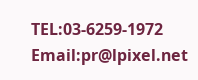TEL:03-6259-1972 Email:pr@lpixel.net